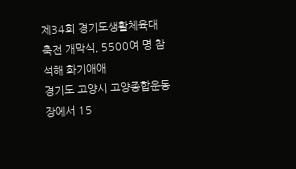제34회 경기도생활체육대축전 개막식, 5500여 명 참석해 화기애애
경기도 고양시 고양종합운동장에서 15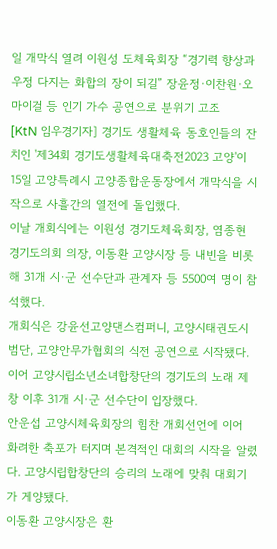일 개막식 열려 이원성 도체육회장 “경기력 향상과 우정 다지는 화합의 장이 되길” 장윤정·이찬원·오마이걸 등 인기 가수 공연으로 분위기 고조
[KtN 임우경기자] 경기도 생활체육 동호인들의 잔치인 '제34회 경기도생활체육대축전2023 고양'이 15일 고양특례시 고양종합운동장에서 개막식을 시작으로 사흘간의 열전에 돌입했다.
이날 개회식에는 이원성 경기도체육회장, 염종현 경기도의회 의장, 이동환 고양시장 등 내빈을 비롯해 31개 시·군 선수단과 관계자 등 5500여 명이 참석했다.
개회식은 강윤선고양댄스컴퍼니, 고양시태권도시범단, 고양안무가협회의 식전 공연으로 시작됐다. 이어 고양시립소년소녀합창단의 경기도의 노래 제창 이후 31개 시·군 선수단이 입장했다.
안운섭 고양시체육회장의 힘찬 개회선언에 이어 화려한 축포가 터지며 본격적인 대회의 시작을 알렸다. 고양시립합창단의 승리의 노래에 맞춰 대회기가 게양됐다.
이동환 고양시장은 환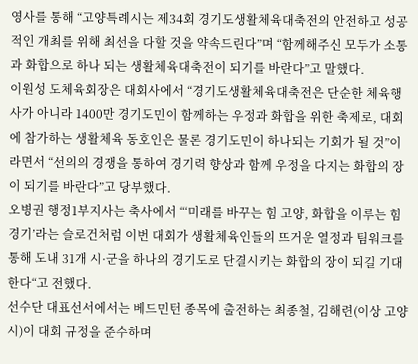영사를 통해 “고양특례시는 제34회 경기도생활체육대축전의 안전하고 성공적인 개최를 위해 최선을 다할 것을 약속드린다”며 “함께해주신 모두가 소통과 화합으로 하나 되는 생활체육대축전이 되기를 바란다”고 말했다.
이원성 도체육회장은 대회사에서 “경기도생활체육대축전은 단순한 체육행사가 아니라 1400만 경기도민이 함께하는 우정과 화합을 위한 축제로, 대회에 참가하는 생활체육 동호인은 물론 경기도민이 하나되는 기회가 될 것”이라면서 “선의의 경쟁을 통하여 경기력 향상과 함께 우정을 다지는 화합의 장이 되기를 바란다”고 당부했다.
오병권 행정1부지사는 축사에서 “‘미래를 바꾸는 힘 고양, 화합을 이루는 힘 경기’라는 슬로건처럼 이번 대회가 생활체육인들의 뜨거운 열정과 팀워크를 통해 도내 31개 시·군을 하나의 경기도로 단결시키는 화합의 장이 되길 기대한다“고 전했다.
선수단 대표선서에서는 베드민턴 종목에 출전하는 최종철, 김해련(이상 고양시)이 대회 규정을 준수하며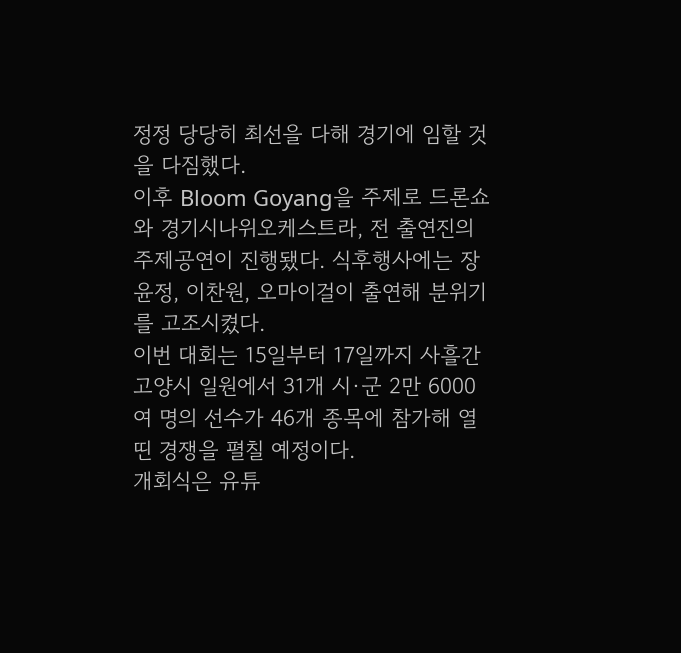정정 당당히 최선을 다해 경기에 임할 것을 다짐했다.
이후 Bloom Goyang을 주제로 드론쇼와 경기시나위오케스트라, 전 출연진의 주제공연이 진행됐다. 식후행사에는 장윤정, 이찬원, 오마이걸이 출연해 분위기를 고조시켰다.
이번 대회는 15일부터 17일까지 사흘간 고양시 일원에서 31개 시·군 2만 6000여 명의 선수가 46개 종목에 참가해 열띤 경쟁을 펼칠 예정이다.
개회식은 유튜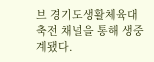브 경기도생활체육대축전 채널을 통해 생중계됐다.